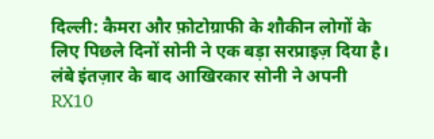दिल्ली: कैमरा और फ़ोटोग्राफी के शौकीन लोगों के लिए पिछले दिनों सोनी ने एक बड़ा सरप्राइज़ दिया है। लंबे इंतज़ार के बाद आखिरकार सोनी ने अपनी RX10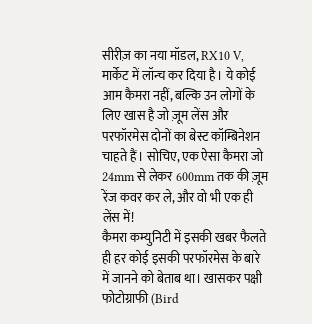सीरीज़ का नया मॉडल, RX10 V, मार्केट में लॉन्च कर दिया है। ये कोई आम कैमरा नहीं, बल्कि उन लोगों के लिए खास है जो ज़ूम लेंस और परफॉरमेस दोनों का बेस्ट कॉम्बिनेशन चाहते हैं। सोचिए, एक ऐसा कैमरा जो 24mm से लेकर 600mm तक की ज़ूम रेंज कवर कर ले, और वो भी एक ही लेंस में!
कैमरा कम्युनिटी में इसकी खबर फैलते ही हर कोई इसकी परफॉरमेस के बारे में जानने को बेताब था। खासकर पक्षी फोटोग्राफी (Bird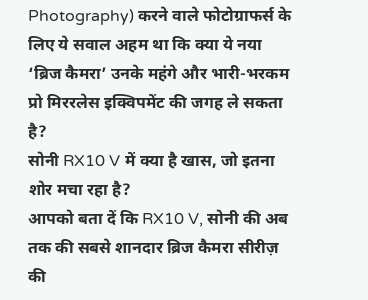Photography) करने वाले फोटोग्राफर्स के लिए ये सवाल अहम था कि क्या ये नया ‘ब्रिज कैमरा’ उनके महंगे और भारी-भरकम प्रो मिररलेस इक्विपमेंट की जगह ले सकता है?
सोनी RX10 V में क्या है खास, जो इतना शोर मचा रहा है?
आपको बता दें कि RX10 V, सोनी की अब तक की सबसे शानदार ब्रिज कैमरा सीरीज़ की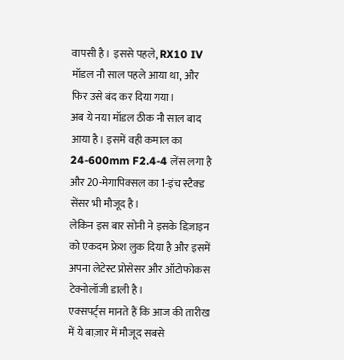वापसी है। इससे पहले, RX10 IV मॉडल नौ साल पहले आया था, और फिर उसे बंद कर दिया गया।
अब ये नया मॉडल ठीक नौ साल बाद आया है। इसमें वही कमाल का 24-600mm F2.4-4 लेंस लगा है और 20-मेगापिक्सल का 1-इंच स्टैक्ड सेंसर भी मौजूद है।
लेकिन इस बार सोनी ने इसके डिज़ाइन को एकदम फ्रेश लुक दिया है और इसमें अपना लेटेस्ट प्रोसेसर और ऑटोफोकस टेक्नोलॉजी डाली है।
एक्सपर्ट्स मानते हैं कि आज की तारीख में ये बाज़ार में मौजूद सबसे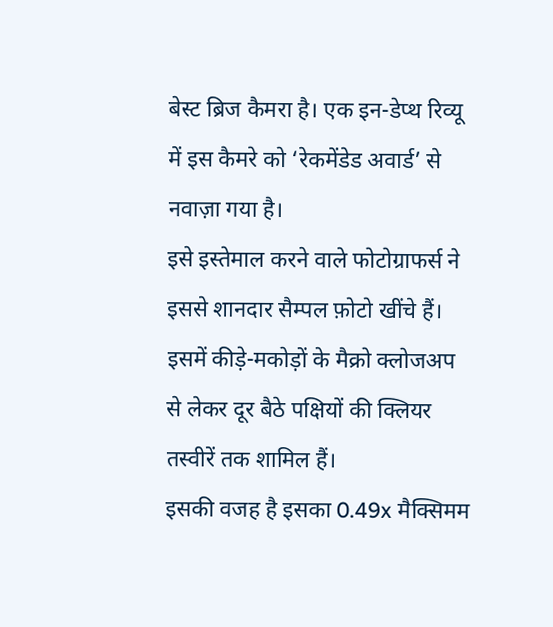बेस्ट ब्रिज कैमरा है। एक इन-डेप्थ रिव्यू में इस कैमरे को ‘रेकमेंडेड अवार्ड’ से नवाज़ा गया है।
इसे इस्तेमाल करने वाले फोटोग्राफर्स ने इससे शानदार सैम्पल फ़ोटो खींचे हैं। इसमें कीड़े-मकोड़ों के मैक्रो क्लोजअप से लेकर दूर बैठे पक्षियों की क्लियर तस्वीरें तक शामिल हैं।
इसकी वजह है इसका 0.49x मैक्सिमम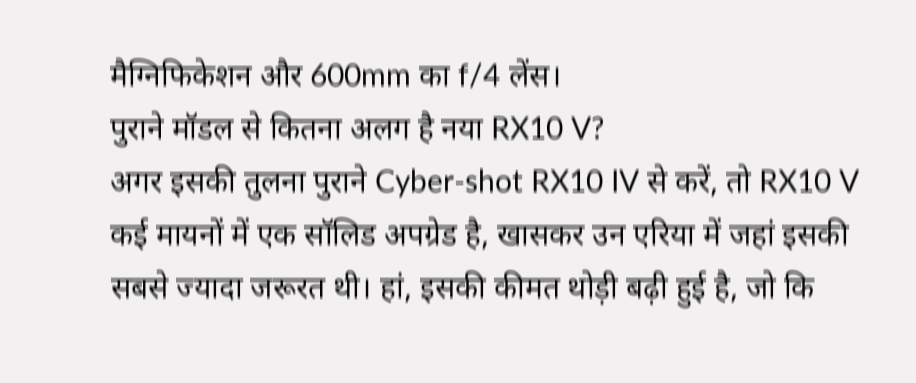मैग्निफिकेशन और 600mm का f/4 लेंस।
पुराने मॉडल से कितना अलग है नया RX10 V?
अगर इसकी तुलना पुराने Cyber-shot RX10 IV से करें, तो RX10 V कई मायनों में एक सॉलिड अपग्रेड है, खासकर उन एरिया में जहां इसकी सबसे ज्यादा जरूरत थी। हां, इसकी कीमत थोड़ी बढ़ी हुई है, जो कि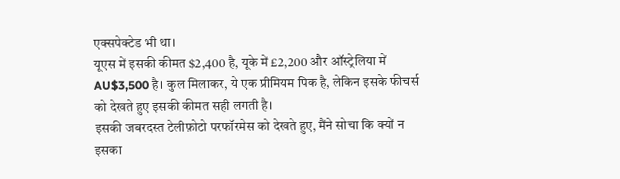एक्सपेक्टेड भी था।
यूएस में इसकी कीमत $2,400 है, यूके में £2,200 और ऑस्ट्रेलिया में AU$3,500 है। कुल मिलाकर, ये एक प्रीमियम पिक है, लेकिन इसके फीचर्स को देखते हुए इसकी कीमत सही लगती है।
इसकी जबरदस्त टेलीफ़ोटो परफॉरमेस को देखते हुए, मैंने सोचा कि क्यों न इसका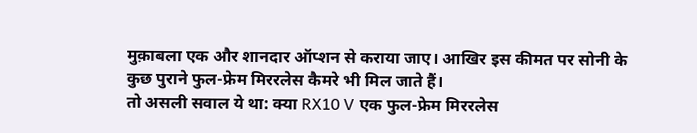मुक़ाबला एक और शानदार ऑप्शन से कराया जाए। आखिर इस कीमत पर सोनी के कुछ पुराने फुल-फ्रेम मिररलेस कैमरे भी मिल जाते हैं।
तो असली सवाल ये था: क्या RX10 V एक फुल-फ्रेम मिररलेस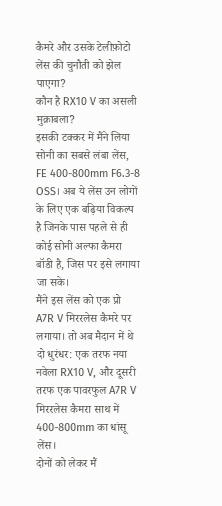कैमरे और उसके टेलीफ़ोटो लेंस की चुनौती को झेल पाएगा?
कौन है RX10 V का असली मुक़ाबला?
इसकी टक्कर में मैंने लिया सोनी का सबसे लंबा लेंस, FE 400-800mm F6.3-8 OSS। अब ये लेंस उन लोगों के लिए एक बढ़िया विकल्प है जिनके पास पहले से ही कोई सोनी अल्फा कैमरा बॉडी है, जिस पर इसे लगाया जा सके।
मैंने इस लेंस को एक प्रो A7R V मिररलेस कैमरे पर लगाया। तो अब मैदान में थे दो धुरंधर: एक तरफ नया नवेला RX10 V, और दूसरी तरफ एक पावरफुल A7R V मिररलेस कैमरा साथ में 400-800mm का धांसू लेंस।
दोनों को लेकर मैं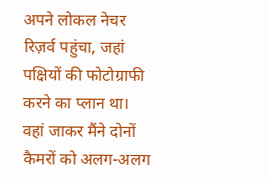अपने लोकल नेचर रिज़र्व पहुंचा, जहां पक्षियों की फोटोग्राफी करने का प्लान था। वहां जाकर मैंने दोनों कैमरों को अलग-अलग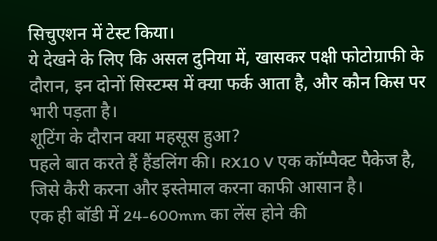सिचुएशन में टेस्ट किया।
ये देखने के लिए कि असल दुनिया में, खासकर पक्षी फोटोग्राफी के दौरान, इन दोनों सिस्टम्स में क्या फर्क आता है, और कौन किस पर भारी पड़ता है।
शूटिंग के दौरान क्या महसूस हुआ?
पहले बात करते हैं हैंडलिंग की। RX10 V एक कॉम्पैक्ट पैकेज है, जिसे कैरी करना और इस्तेमाल करना काफी आसान है।
एक ही बॉडी में 24-600mm का लेंस होने की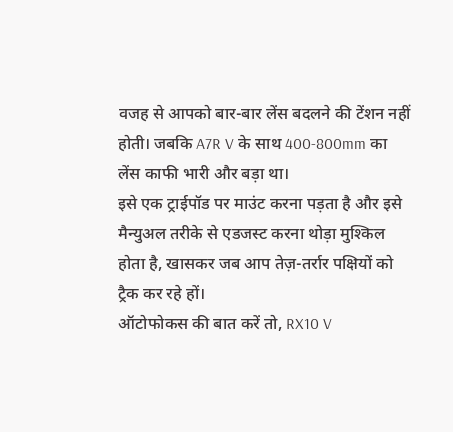वजह से आपको बार-बार लेंस बदलने की टेंशन नहीं होती। जबकि A7R V के साथ 400-800mm का लेंस काफी भारी और बड़ा था।
इसे एक ट्राईपॉड पर माउंट करना पड़ता है और इसे मैन्युअल तरीके से एडजस्ट करना थोड़ा मुश्किल होता है, खासकर जब आप तेज़-तर्रार पक्षियों को ट्रैक कर रहे हों।
ऑटोफोकस की बात करें तो, RX10 V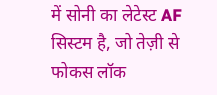में सोनी का लेटेस्ट AF सिस्टम है, जो तेज़ी से फोकस लॉक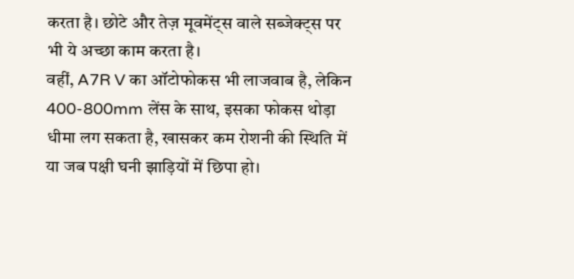करता है। छोटे और तेज़ मूवमेंट्स वाले सब्जेक्ट्स पर भी ये अच्छा काम करता है।
वहीं, A7R V का ऑटोफोकस भी लाजवाब है, लेकिन 400-800mm लेंस के साथ, इसका फोकस थोड़ा धीमा लग सकता है, खासकर कम रोशनी की स्थिति में या जब पक्षी घनी झाड़ियों में छिपा हो।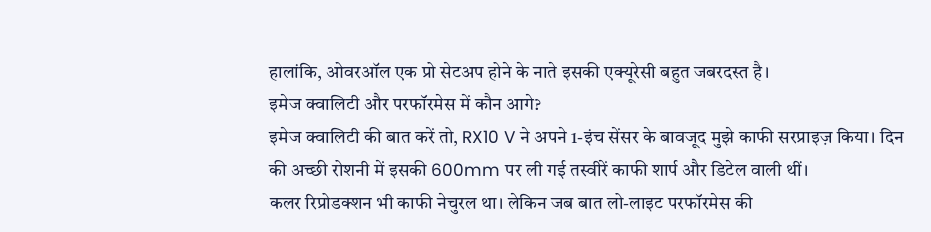हालांकि, ओवरऑल एक प्रो सेटअप होने के नाते इसकी एक्यूरेसी बहुत जबरदस्त है।
इमेज क्वालिटी और परफॉरमेस में कौन आगे?
इमेज क्वालिटी की बात करें तो, RX10 V ने अपने 1-इंच सेंसर के बावजूद मुझे काफी सरप्राइज़ किया। दिन की अच्छी रोशनी में इसकी 600mm पर ली गई तस्वीरें काफी शार्प और डिटेल वाली थीं।
कलर रिप्रोडक्शन भी काफी नेचुरल था। लेकिन जब बात लो-लाइट परफॉरमेस की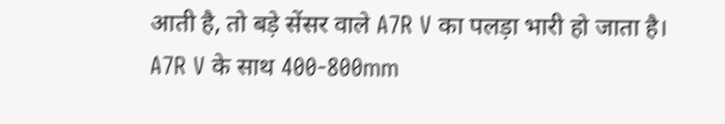आती है, तो बड़े सेंसर वाले A7R V का पलड़ा भारी हो जाता है।
A7R V के साथ 400-800mm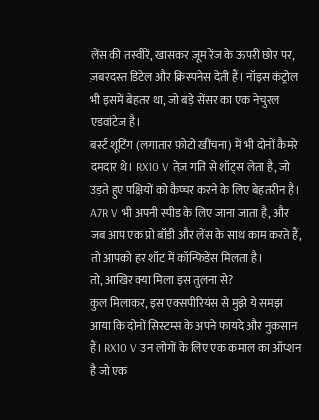लेंस की तस्वीरें, खासकर ज़ूम रेंज के ऊपरी छोर पर, ज़बरदस्त डिटेल और क्रिस्पनेस देती हैं। नॉइस कंट्रोल भी इसमें बेहतर था, जो बड़े सेंसर का एक नेचुरल एडवांटेज है।
बर्स्ट शूटिंग (लगातार फ़ोटो खींचना) में भी दोनों कैमरे दमदार थे। RX10 V तेज़ गति से शॉट्स लेता है, जो उड़ते हुए पक्षियों को कैप्चर करने के लिए बेहतरीन है।
A7R V भी अपनी स्पीड के लिए जाना जाता है, और जब आप एक प्रो बॉडी और लेंस के साथ काम करते हैं, तो आपको हर शॉट में कॉन्फिडेंस मिलता है।
तो, आखिर क्या मिला इस तुलना से?
कुल मिलाकर, इस एक्सपीरियंस से मुझे ये समझ आया कि दोनों सिस्टम्स के अपने फायदे और नुकसान हैं। RX10 V उन लोगों के लिए एक कमाल का ऑप्शन है जो एक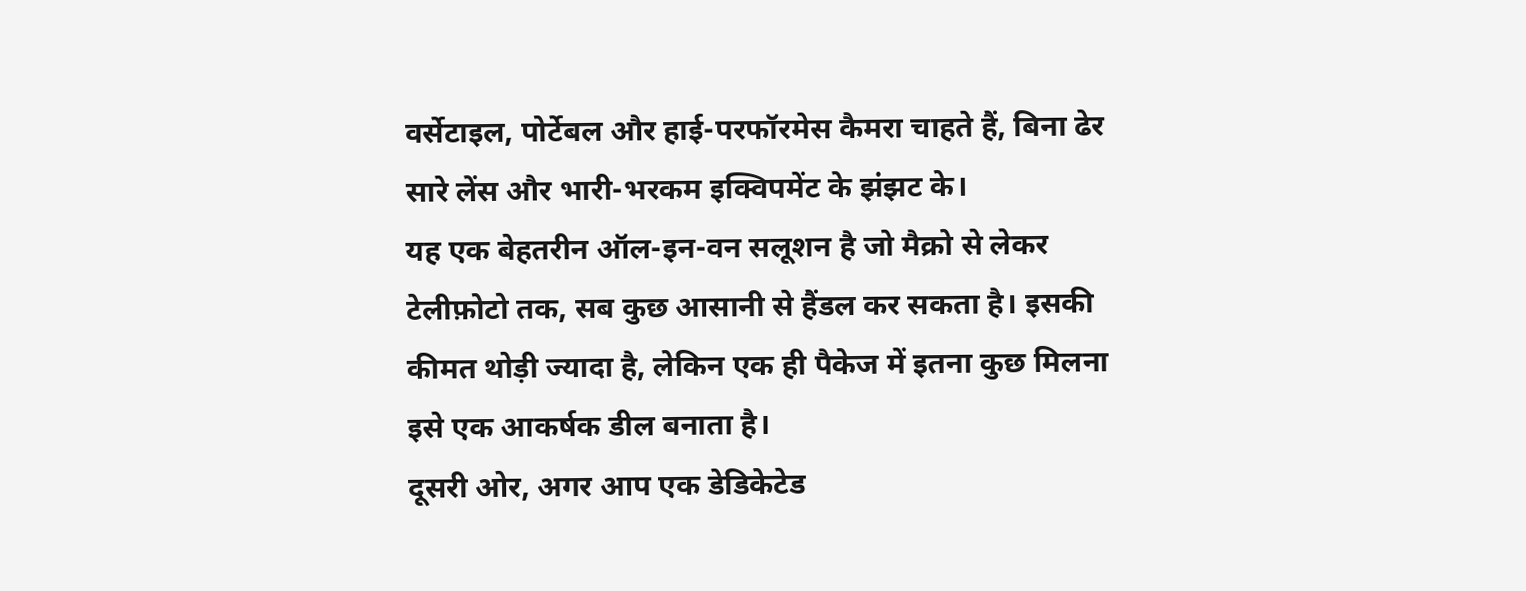वर्सेटाइल, पोर्टेबल और हाई-परफॉरमेस कैमरा चाहते हैं, बिना ढेर सारे लेंस और भारी-भरकम इक्विपमेंट के झंझट के।
यह एक बेहतरीन ऑल-इन-वन सलूशन है जो मैक्रो से लेकर टेलीफ़ोटो तक, सब कुछ आसानी से हैंडल कर सकता है। इसकी कीमत थोड़ी ज्यादा है, लेकिन एक ही पैकेज में इतना कुछ मिलना इसे एक आकर्षक डील बनाता है।
दूसरी ओर, अगर आप एक डेडिकेटेड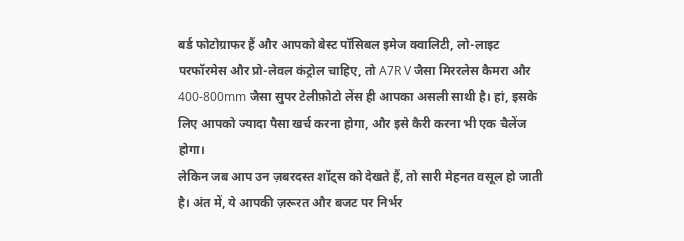बर्ड फोटोग्राफर हैं और आपको बेस्ट पॉसिबल इमेज क्वालिटी, लो-लाइट परफॉरमेस और प्रो-लेवल कंट्रोल चाहिए, तो A7R V जैसा मिररलेस कैमरा और 400-800mm जैसा सुपर टेलीफ़ोटो लेंस ही आपका असली साथी है। हां, इसके लिए आपको ज्यादा पैसा खर्च करना होगा, और इसे कैरी करना भी एक चैलेंज होगा।
लेकिन जब आप उन ज़बरदस्त शॉट्स को देखते हैं, तो सारी मेहनत वसूल हो जाती है। अंत में, ये आपकी ज़रूरत और बजट पर निर्भर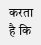करता है कि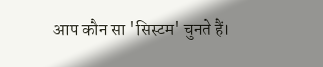आप कौन सा 'सिस्टम' चुनते हैं।